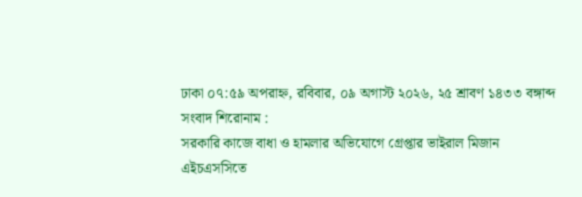ঢাকা ০৭:৫৯ অপরাহ্ন, রবিবার, ০৯ অগাস্ট ২০২৬, ২৫ শ্রাবণ ১৪৩৩ বঙ্গাব্দ
সংবাদ শিরোনাম :
সরকারি কাজে বাধা ও হামলার অভিযোগে গ্রেপ্তার ভাইরাল মিজান এইচএসসিতে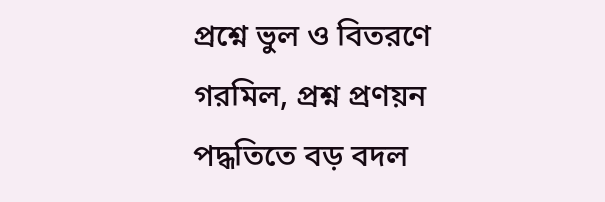প্রশ্নে ভুল ও বিতরণে গরমিল, প্রশ্ন প্রণয়ন পদ্ধতিতে বড় বদল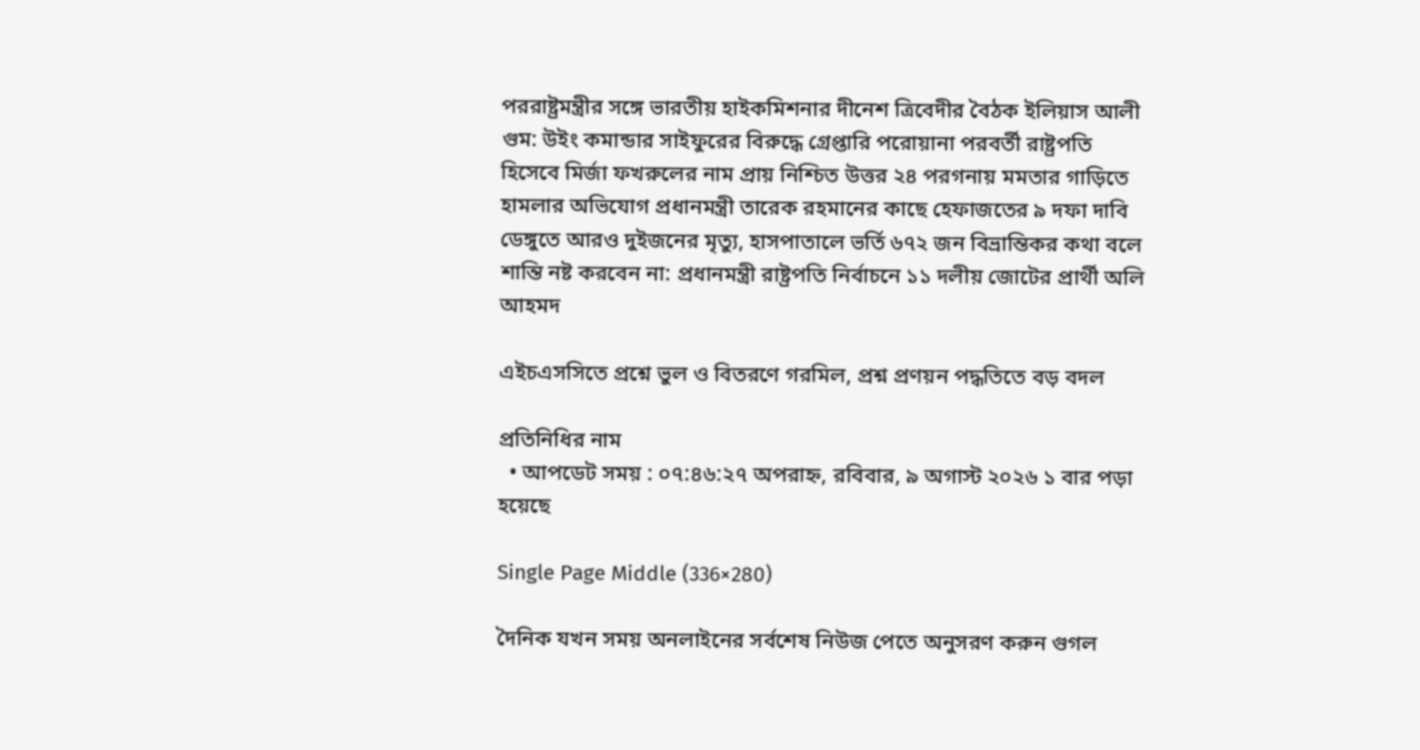পররাষ্ট্রমন্ত্রীর সঙ্গে ভারতীয় হাইকমিশনার দীনেশ ত্রিবেদীর বৈঠক ইলিয়াস আলী গুম: উইং কমান্ডার সাইফুরের বিরুদ্ধে গ্রেপ্তারি পরোয়ানা পরবর্তী রাষ্ট্রপতি হিসেবে মির্জা ফখরুলের নাম প্রায় নিশ্চিত উত্তর ২৪ পরগনায় মমতার গাড়িতে হামলার অভিযোগ প্রধানমন্ত্রী তারেক রহমানের কাছে হেফাজতের ৯ দফা দাবি ডেঙ্গুতে আরও দুইজনের মৃত্যু, হাসপাতালে ভর্তি ৬৭২ জন বিভ্রান্তিকর কথা বলে শান্তি নষ্ট করবেন না: প্রধানমন্ত্রী রাষ্ট্রপতি নির্বাচনে ১১ দলীয় জোটের প্রার্থী অলি আহমদ

এইচএসসিতে প্রশ্নে ভুল ও বিতরণে গরমিল, প্রশ্ন প্রণয়ন পদ্ধতিতে বড় বদল

প্রতিনিধির নাম
  • আপডেট সময় : ০৭:৪৬:২৭ অপরাহ্ন, রবিবার, ৯ অগাস্ট ২০২৬ ১ বার পড়া হয়েছে

Single Page Middle (336×280)

দৈনিক যখন সময় অনলাইনের সর্বশেষ নিউজ পেতে অনুসরণ করুন গুগল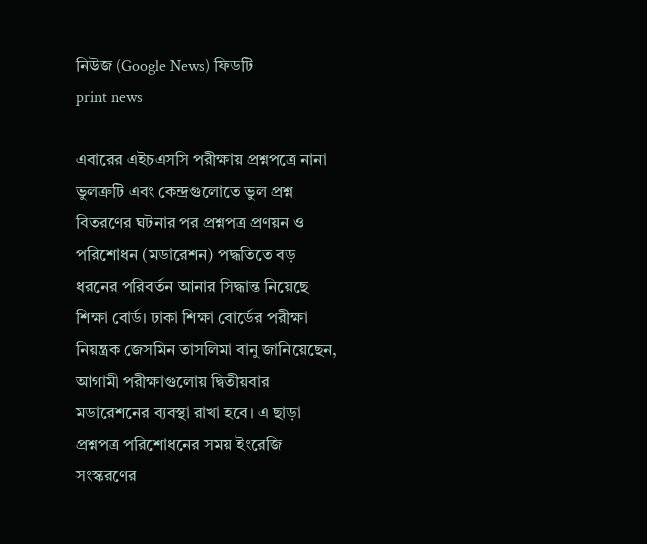নিউজ (Google News) ফিডটি
print news

এবারের এইচএসসি পরীক্ষায় প্রশ্নপত্রে নানা ভুলত্রুটি এবং কেন্দ্রগুলোতে ভুল প্রশ্ন বিতরণের ঘটনার পর প্রশ্নপত্র প্রণয়ন ও পরিশোধন (মডারেশন) পদ্ধতিতে বড় ধরনের পরিবর্তন আনার সিদ্ধান্ত নিয়েছে শিক্ষা বোর্ড। ঢাকা শিক্ষা বোর্ডের পরীক্ষা নিয়ন্ত্রক জেসমিন তাসলিমা বানু জানিয়েছেন, আগামী পরীক্ষাগুলোয় দ্বিতীয়বার মডারেশনের ব্যবস্থা রাখা হবে। এ ছাড়া প্রশ্নপত্র পরিশোধনের সময় ইংরেজি সংস্করণের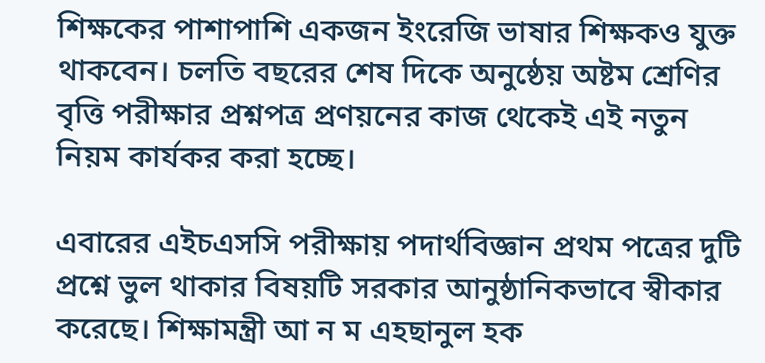শিক্ষকের পাশাপাশি একজন ইংরেজি ভাষার শিক্ষকও যুক্ত থাকবেন। চলতি বছরের শেষ দিকে অনুষ্ঠেয় অষ্টম শ্রেণির বৃত্তি পরীক্ষার প্রশ্নপত্র প্রণয়নের কাজ থেকেই এই নতুন নিয়ম কার্যকর করা হচ্ছে।

এবারের এইচএসসি পরীক্ষায় পদার্থবিজ্ঞান প্রথম পত্রের দুটি প্রশ্নে ভুল থাকার বিষয়টি সরকার আনুষ্ঠানিকভাবে স্বীকার করেছে। শিক্ষামন্ত্রী আ ন ম এহছানুল হক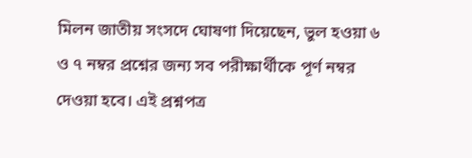মিলন জাতীয় সংসদে ঘোষণা দিয়েছেন, ভুল হওয়া ৬ ও ৭ নম্বর প্রশ্নের জন্য সব পরীক্ষার্থীকে পূর্ণ নম্বর দেওয়া হবে। এই প্রশ্নপত্র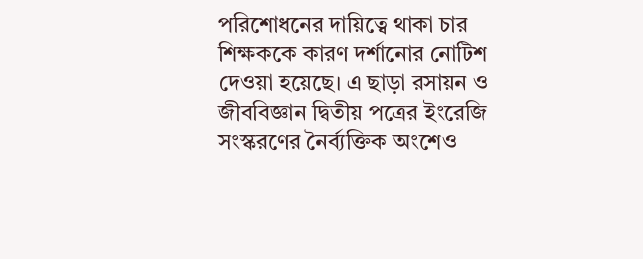পরিশোধনের দায়িত্বে থাকা চার শিক্ষককে কারণ দর্শানোর নোটিশ দেওয়া হয়েছে। এ ছাড়া রসায়ন ও জীববিজ্ঞান দ্বিতীয় পত্রের ইংরেজি সংস্করণের নৈর্ব্যক্তিক অংশেও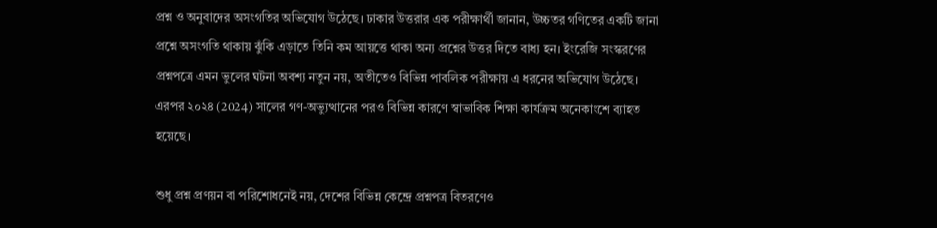প্রশ্ন ও অনুবাদের অসংগতির অভিযোগ উঠেছে। ঢাকার উত্তরার এক পরীক্ষার্থী জানান, উচ্চতর গণিতের একটি জানা প্রশ্নে অসংগতি থাকায় ঝুঁকি এড়াতে তিনি কম আয়ত্তে থাকা অন্য প্রশ্নের উত্তর দিতে বাধ্য হন। ইংরেজি সংস্করণের প্রশ্নপত্রে এমন ভুলের ঘটনা অবশ্য নতুন নয়, অতীতেও বিভিন্ন পাবলিক পরীক্ষায় এ ধরনের অভিযোগ উঠেছে। এরপর ২০২৪ (2024) সালের গণ-অভ্যুত্থানের পরও বিভিন্ন কারণে স্বাভাবিক শিক্ষা কার্যক্রম অনেকাংশে ব্যাহত হয়েছে।

শুধু প্রশ্ন প্রণয়ন বা পরিশোধনেই নয়, দেশের বিভিন্ন কেন্দ্রে প্রশ্নপত্র বিতরণেও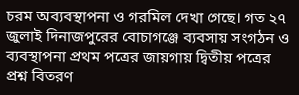চরম অব্যবস্থাপনা ও গরমিল দেখা গেছে। গত ২৭ জুলাই দিনাজপুরের বোচাগঞ্জে ব্যবসায় সংগঠন ও ব্যবস্থাপনা প্রথম পত্রের জায়গায় দ্বিতীয় পত্রের প্রশ্ন বিতরণ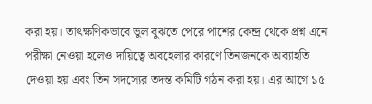করা হয়। তাৎক্ষণিকভাবে ভুল বুঝতে পেরে পাশের কেন্দ্র থেকে প্রশ্ন এনে পরীক্ষা নেওয়া হলেও দায়িত্বে অবহেলার কারণে তিনজনকে অব্যাহতি দেওয়া হয় এবং তিন সদস্যের তদন্ত কমিটি গঠন করা হয়। এর আগে ১৫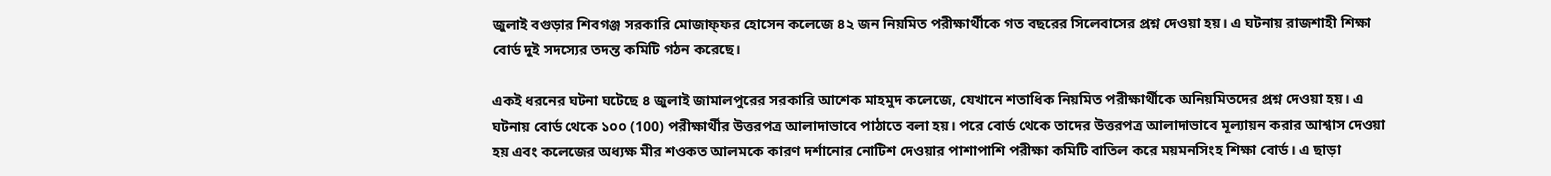জুলাই বগুড়ার শিবগঞ্জ সরকারি মোজাফ্ফর হোসেন কলেজে ৪২ জন নিয়মিত পরীক্ষার্থীকে গত বছরের সিলেবাসের প্রশ্ন দেওয়া হয়। এ ঘটনায় রাজশাহী শিক্ষা বোর্ড দুই সদস্যের তদন্ত কমিটি গঠন করেছে।

একই ধরনের ঘটনা ঘটেছে ৪ জুলাই জামালপুরের সরকারি আশেক মাহমুদ কলেজে, যেখানে শতাধিক নিয়মিত পরীক্ষার্থীকে অনিয়মিতদের প্রশ্ন দেওয়া হয়। এ ঘটনায় বোর্ড থেকে ১০০ (100) পরীক্ষার্থীর উত্তরপত্র আলাদাভাবে পাঠাতে বলা হয়। পরে বোর্ড থেকে তাদের উত্তরপত্র আলাদাভাবে মূল্যায়ন করার আশ্বাস দেওয়া হয় এবং কলেজের অধ্যক্ষ মীর শওকত আলমকে কারণ দর্শানোর নোটিশ দেওয়ার পাশাপাশি পরীক্ষা কমিটি বাতিল করে ময়মনসিংহ শিক্ষা বোর্ড। এ ছাড়া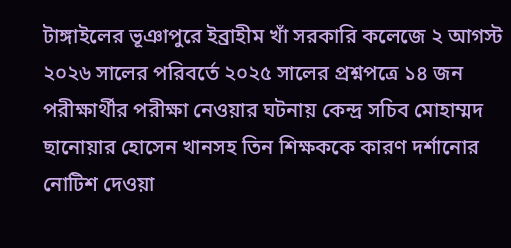টাঙ্গাইলের ভূঞাপুরে ইব্রাহীম খাঁ সরকারি কলেজে ২ আগস্ট ২০২৬ সালের পরিবর্তে ২০২৫ সালের প্রশ্নপত্রে ১৪ জন পরীক্ষার্থীর পরীক্ষা নেওয়ার ঘটনায় কেন্দ্র সচিব মোহাম্মদ ছানোয়ার হোসেন খানসহ তিন শিক্ষককে কারণ দর্শানোর নোটিশ দেওয়া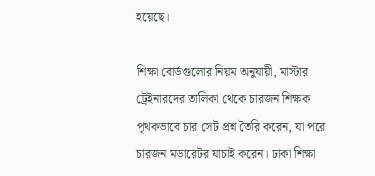হয়েছে।

শিক্ষা বোর্ডগুলোর নিয়ম অনুযায়ী, মাস্টার ট্রেইনারদের তালিকা থেকে চারজন শিক্ষক পৃথকভাবে চার সেট প্রশ্ন তৈরি করেন, যা পরে চারজন মডারেটর যাচাই করেন। ঢাকা শিক্ষা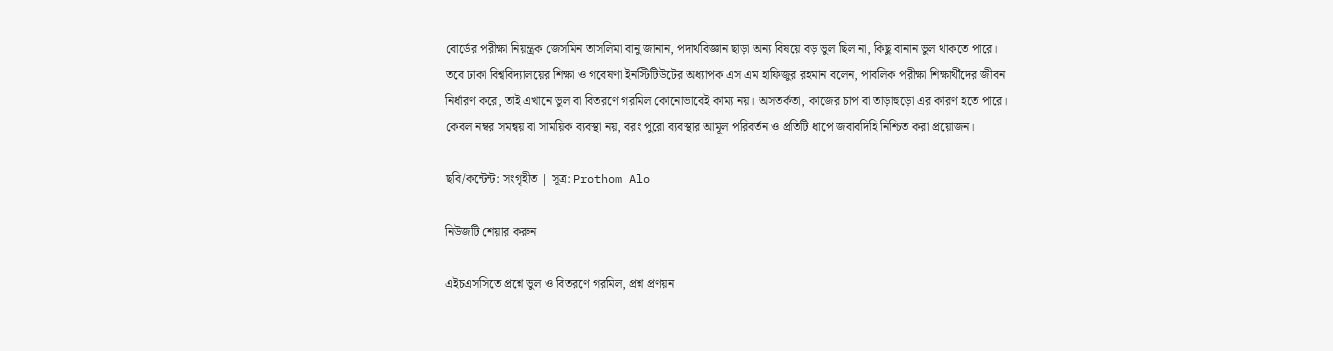বোর্ডের পরীক্ষা নিয়ন্ত্রক জেসমিন তাসলিমা বানু জানান, পদার্থবিজ্ঞান ছাড়া অন্য বিষয়ে বড় ভুল ছিল না, কিছু বানান ভুল থাকতে পারে। তবে ঢাকা বিশ্ববিদ্যালয়ের শিক্ষা ও গবেষণা ইনস্টিটিউটের অধ্যাপক এস এম হাফিজুর রহমান বলেন, পাবলিক পরীক্ষা শিক্ষার্থীদের জীবন নির্ধারণ করে, তাই এখানে ভুল বা বিতরণে গরমিল কোনোভাবেই কাম্য নয়। অসতর্কতা, কাজের চাপ বা তাড়াহুড়ো এর কারণ হতে পারে। কেবল নম্বর সমন্বয় বা সাময়িক ব্যবস্থা নয়, বরং পুরো ব্যবস্থার আমূল পরিবর্তন ও প্রতিটি ধাপে জবাবদিহি নিশ্চিত করা প্রয়োজন।

ছবি/কন্টেন্ট: সংগৃহীত | সূত্র: Prothom Alo

নিউজটি শেয়ার করুন

এইচএসসিতে প্রশ্নে ভুল ও বিতরণে গরমিল, প্রশ্ন প্রণয়ন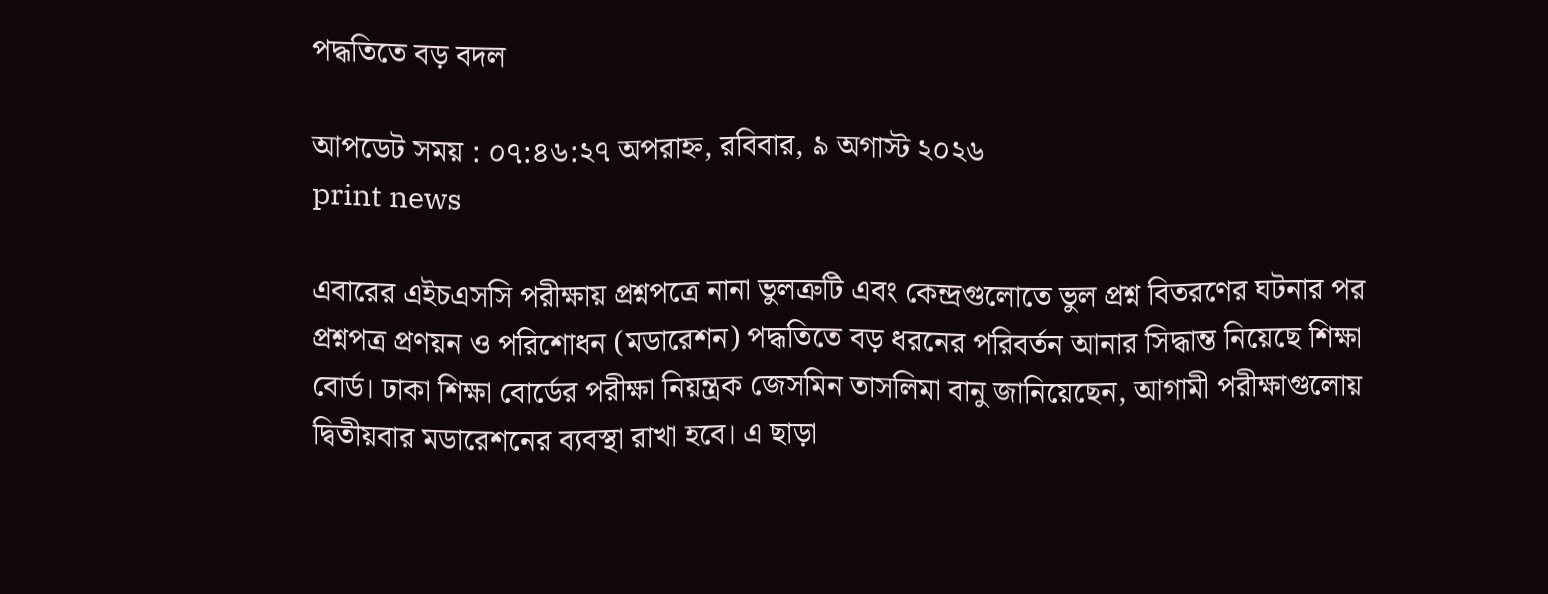পদ্ধতিতে বড় বদল

আপডেট সময় : ০৭:৪৬:২৭ অপরাহ্ন, রবিবার, ৯ অগাস্ট ২০২৬
print news

এবারের এইচএসসি পরীক্ষায় প্রশ্নপত্রে নানা ভুলত্রুটি এবং কেন্দ্রগুলোতে ভুল প্রশ্ন বিতরণের ঘটনার পর প্রশ্নপত্র প্রণয়ন ও পরিশোধন (মডারেশন) পদ্ধতিতে বড় ধরনের পরিবর্তন আনার সিদ্ধান্ত নিয়েছে শিক্ষা বোর্ড। ঢাকা শিক্ষা বোর্ডের পরীক্ষা নিয়ন্ত্রক জেসমিন তাসলিমা বানু জানিয়েছেন, আগামী পরীক্ষাগুলোয় দ্বিতীয়বার মডারেশনের ব্যবস্থা রাখা হবে। এ ছাড়া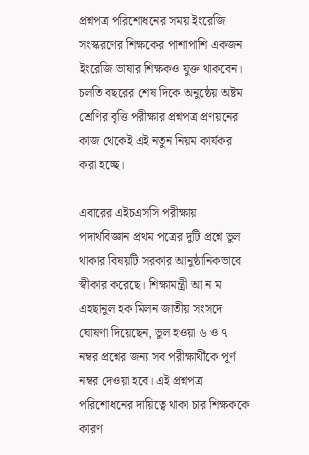প্রশ্নপত্র পরিশোধনের সময় ইংরেজি সংস্করণের শিক্ষকের পাশাপাশি একজন ইংরেজি ভাষার শিক্ষকও যুক্ত থাকবেন। চলতি বছরের শেষ দিকে অনুষ্ঠেয় অষ্টম শ্রেণির বৃত্তি পরীক্ষার প্রশ্নপত্র প্রণয়নের কাজ থেকেই এই নতুন নিয়ম কার্যকর করা হচ্ছে।

এবারের এইচএসসি পরীক্ষায় পদার্থবিজ্ঞান প্রথম পত্রের দুটি প্রশ্নে ভুল থাকার বিষয়টি সরকার আনুষ্ঠানিকভাবে স্বীকার করেছে। শিক্ষামন্ত্রী আ ন ম এহছানুল হক মিলন জাতীয় সংসদে ঘোষণা দিয়েছেন, ভুল হওয়া ৬ ও ৭ নম্বর প্রশ্নের জন্য সব পরীক্ষার্থীকে পূর্ণ নম্বর দেওয়া হবে। এই প্রশ্নপত্র পরিশোধনের দায়িত্বে থাকা চার শিক্ষককে কারণ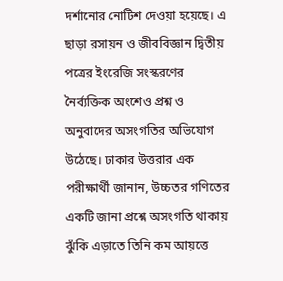দর্শানোর নোটিশ দেওয়া হয়েছে। এ ছাড়া রসায়ন ও জীববিজ্ঞান দ্বিতীয় পত্রের ইংরেজি সংস্করণের নৈর্ব্যক্তিক অংশেও প্রশ্ন ও অনুবাদের অসংগতির অভিযোগ উঠেছে। ঢাকার উত্তরার এক পরীক্ষার্থী জানান, উচ্চতর গণিতের একটি জানা প্রশ্নে অসংগতি থাকায় ঝুঁকি এড়াতে তিনি কম আয়ত্তে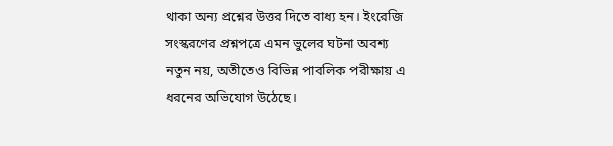থাকা অন্য প্রশ্নের উত্তর দিতে বাধ্য হন। ইংরেজি সংস্করণের প্রশ্নপত্রে এমন ভুলের ঘটনা অবশ্য নতুন নয়, অতীতেও বিভিন্ন পাবলিক পরীক্ষায় এ ধরনের অভিযোগ উঠেছে।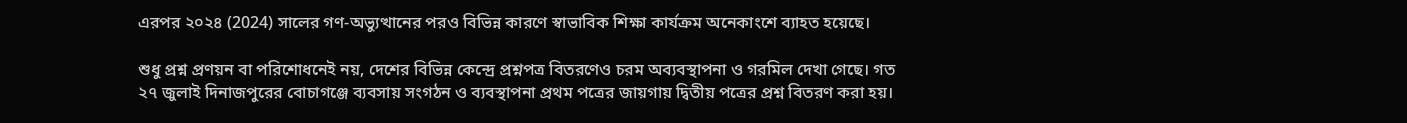এরপর ২০২৪ (2024) সালের গণ-অভ্যুত্থানের পরও বিভিন্ন কারণে স্বাভাবিক শিক্ষা কার্যক্রম অনেকাংশে ব্যাহত হয়েছে।

শুধু প্রশ্ন প্রণয়ন বা পরিশোধনেই নয়, দেশের বিভিন্ন কেন্দ্রে প্রশ্নপত্র বিতরণেও চরম অব্যবস্থাপনা ও গরমিল দেখা গেছে। গত ২৭ জুলাই দিনাজপুরের বোচাগঞ্জে ব্যবসায় সংগঠন ও ব্যবস্থাপনা প্রথম পত্রের জায়গায় দ্বিতীয় পত্রের প্রশ্ন বিতরণ করা হয়।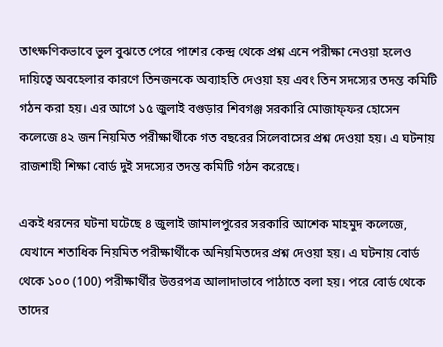তাৎক্ষণিকভাবে ভুল বুঝতে পেরে পাশের কেন্দ্র থেকে প্রশ্ন এনে পরীক্ষা নেওয়া হলেও দায়িত্বে অবহেলার কারণে তিনজনকে অব্যাহতি দেওয়া হয় এবং তিন সদস্যের তদন্ত কমিটি গঠন করা হয়। এর আগে ১৫ জুলাই বগুড়ার শিবগঞ্জ সরকারি মোজাফ্ফর হোসেন কলেজে ৪২ জন নিয়মিত পরীক্ষার্থীকে গত বছরের সিলেবাসের প্রশ্ন দেওয়া হয়। এ ঘটনায় রাজশাহী শিক্ষা বোর্ড দুই সদস্যের তদন্ত কমিটি গঠন করেছে।

একই ধরনের ঘটনা ঘটেছে ৪ জুলাই জামালপুরের সরকারি আশেক মাহমুদ কলেজে, যেখানে শতাধিক নিয়মিত পরীক্ষার্থীকে অনিয়মিতদের প্রশ্ন দেওয়া হয়। এ ঘটনায় বোর্ড থেকে ১০০ (100) পরীক্ষার্থীর উত্তরপত্র আলাদাভাবে পাঠাতে বলা হয়। পরে বোর্ড থেকে তাদের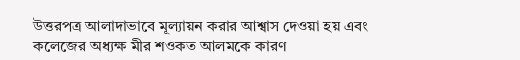উত্তরপত্র আলাদাভাবে মূল্যায়ন করার আশ্বাস দেওয়া হয় এবং কলেজের অধ্যক্ষ মীর শওকত আলমকে কারণ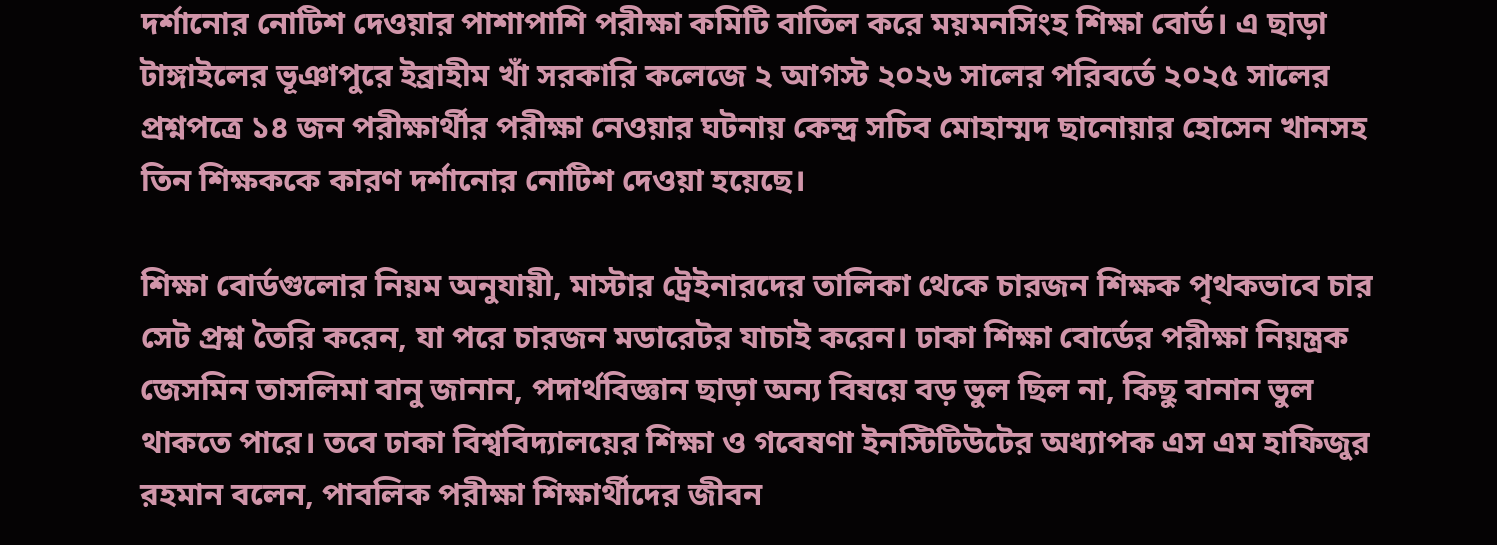দর্শানোর নোটিশ দেওয়ার পাশাপাশি পরীক্ষা কমিটি বাতিল করে ময়মনসিংহ শিক্ষা বোর্ড। এ ছাড়া টাঙ্গাইলের ভূঞাপুরে ইব্রাহীম খাঁ সরকারি কলেজে ২ আগস্ট ২০২৬ সালের পরিবর্তে ২০২৫ সালের প্রশ্নপত্রে ১৪ জন পরীক্ষার্থীর পরীক্ষা নেওয়ার ঘটনায় কেন্দ্র সচিব মোহাম্মদ ছানোয়ার হোসেন খানসহ তিন শিক্ষককে কারণ দর্শানোর নোটিশ দেওয়া হয়েছে।

শিক্ষা বোর্ডগুলোর নিয়ম অনুযায়ী, মাস্টার ট্রেইনারদের তালিকা থেকে চারজন শিক্ষক পৃথকভাবে চার সেট প্রশ্ন তৈরি করেন, যা পরে চারজন মডারেটর যাচাই করেন। ঢাকা শিক্ষা বোর্ডের পরীক্ষা নিয়ন্ত্রক জেসমিন তাসলিমা বানু জানান, পদার্থবিজ্ঞান ছাড়া অন্য বিষয়ে বড় ভুল ছিল না, কিছু বানান ভুল থাকতে পারে। তবে ঢাকা বিশ্ববিদ্যালয়ের শিক্ষা ও গবেষণা ইনস্টিটিউটের অধ্যাপক এস এম হাফিজুর রহমান বলেন, পাবলিক পরীক্ষা শিক্ষার্থীদের জীবন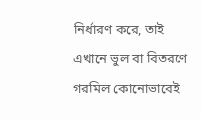নির্ধারণ করে, তাই এখানে ভুল বা বিতরণে গরমিল কোনোভাবেই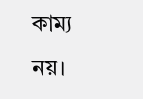কাম্য নয়।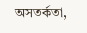অসতর্কতা,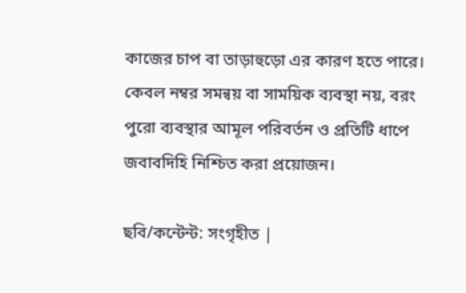কাজের চাপ বা তাড়াহুড়ো এর কারণ হতে পারে। কেবল নম্বর সমন্বয় বা সাময়িক ব্যবস্থা নয়, বরং পুরো ব্যবস্থার আমূল পরিবর্তন ও প্রতিটি ধাপে জবাবদিহি নিশ্চিত করা প্রয়োজন।

ছবি/কন্টেন্ট: সংগৃহীত |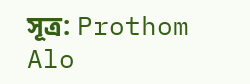সূত্র: Prothom Alo